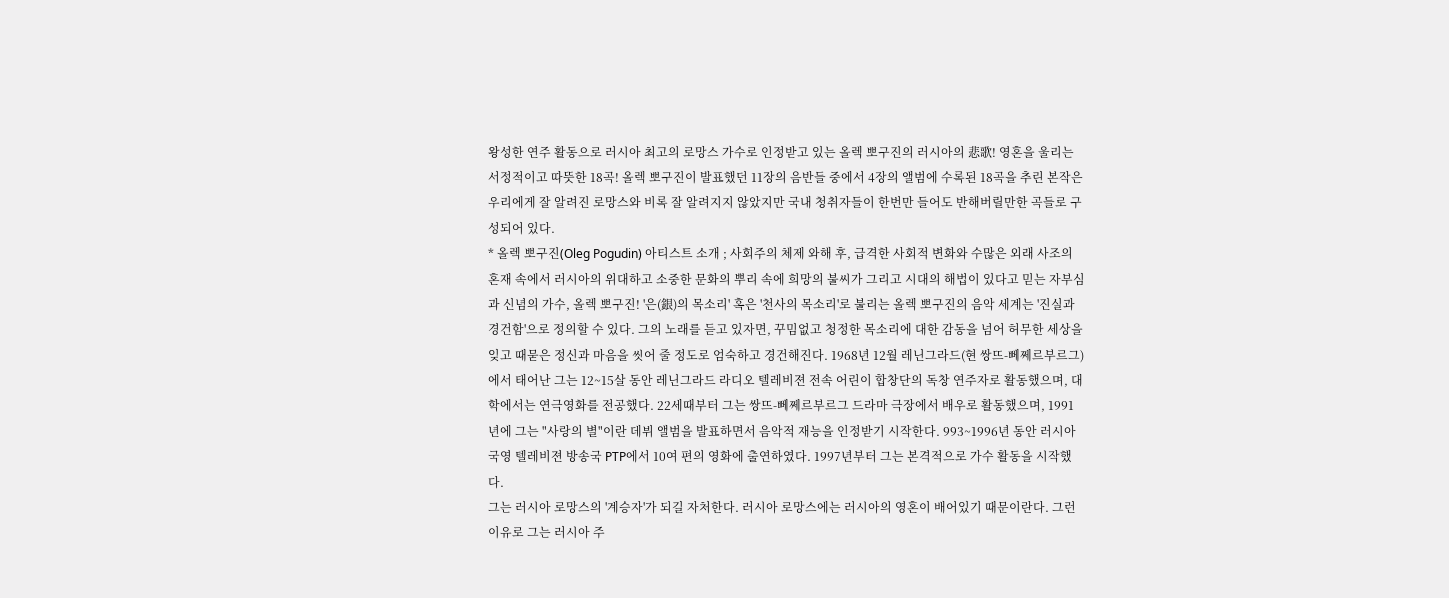왕성한 연주 활동으로 러시아 최고의 로망스 가수로 인정받고 있는 올렉 뽀구진의 러시아의 悲歌! 영혼을 울리는 서정적이고 따뜻한 18곡! 올렉 뽀구진이 발표했던 11장의 음반들 중에서 4장의 앨범에 수록된 18곡을 추린 본작은 우리에게 잘 알려진 로망스와 비록 잘 알려지지 않았지만 국내 청취자들이 한번만 들어도 반해버릴만한 곡들로 구성되어 있다.
* 올렉 뽀구진(Oleg Pogudin) 아티스트 소개 ; 사회주의 체제 와해 후, 급격한 사회적 변화와 수많은 외래 사조의 혼재 속에서 러시아의 위대하고 소중한 문화의 뿌리 속에 희망의 불씨가 그리고 시대의 해법이 있다고 믿는 자부심과 신념의 가수, 올렉 뽀구진! '은(銀)의 목소리' 혹은 '천사의 목소리'로 불리는 올렉 뽀구진의 음악 세계는 '진실과 경건함'으로 정의할 수 있다. 그의 노래를 듣고 있자면, 꾸밈없고 청정한 목소리에 대한 감동을 넘어 허무한 세상을 잊고 때묻은 정신과 마음을 씻어 줄 정도로 엄숙하고 경건해진다. 1968년 12월 레닌그라드(현 쌍뜨-뻬쩨르부르그)에서 태어난 그는 12~15살 동안 레닌그라드 라디오 텔레비젼 전속 어린이 합창단의 독창 연주자로 활동했으며, 대학에서는 연극영화를 전공했다. 22세때부터 그는 쌍뜨-뻬쩨르부르그 드라마 극장에서 배우로 활동했으며, 1991년에 그는 "사랑의 별"이란 데뷔 앨범을 발표하면서 음악적 재능을 인정받기 시작한다. 993~1996년 동안 러시아 국영 텔레비젼 방송국 PTP에서 10여 편의 영화에 출연하였다. 1997년부터 그는 본격적으로 가수 활동을 시작했다.
그는 러시아 로망스의 '계승자'가 되길 자처한다. 러시아 로망스에는 러시아의 영혼이 배어있기 때문이란다. 그런 이유로 그는 러시아 주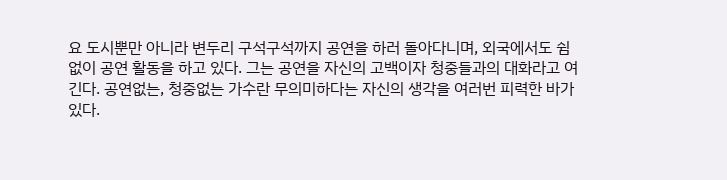요 도시뿐만 아니라 변두리 구석구석까지 공연을 하러 돌아다니며, 외국에서도 쉼없이 공연 활동을 하고 있다. 그는 공연을 자신의 고백이자 청중들과의 대화라고 여긴다. 공연없는, 청중없는 가수란 무의미하다는 자신의 생각을 여러번 피력한 바가 있다.